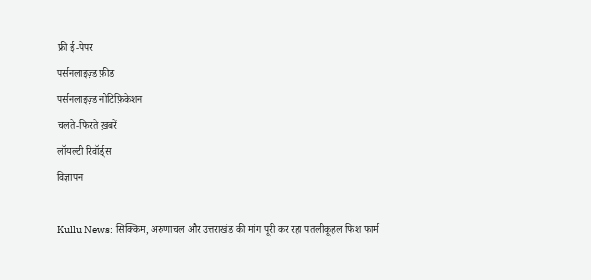फ्री ई-पेपर
पर्सनलाइज़्ड फ़ीड
पर्सनलाइज़्ड नोटिफ़िकेशन
चलते-फिरते ख़बरें
लॉयल्टी रिवॉर्ड्स
विज्ञापन

Kullu News: सिक्किम, अरुणाचल और उत्तराखंड की मांग पूरी कर रहा पतलीकूहल फिश फार्म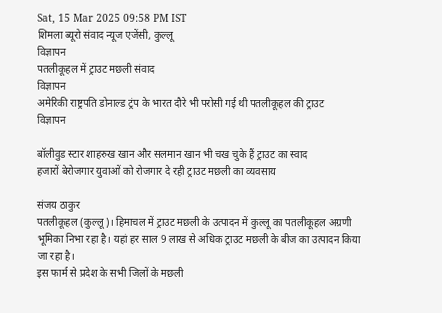Sat, 15 Mar 2025 09:58 PM IST
शिमला ब्यूरो संवाद न्यूज एजेंसी, कुल्लू
विज्ञापन
पतलीकूहल में ट्राउट मछली संवाद
विज्ञापन
अमेरिकी राष्ट्रपति डोनाल्ड ट्रंप के भारत दौरे भी परोसी गई थी पतलीकूहल की ट्राउट
विज्ञापन

बॉलीवुड स्टार शाहरुख खान और सलमान खान भी चख चुके हैं ट्राउट का स्वाद
हजारों बेरोजगार युवाओं को रोजगार दे रही ट्राउट मछली का व्यवसाय

संजय ठाकुर
पतलीकूहल (कुल्लू)। हिमाचल में ट्राउट मछली के उत्पादन में कुल्लू का पतलीकूहल अग्रणी भूमिका निभा रहा है। यहां हर साल 9 लाख से अधिक ट्राउट मछली के बीज का उत्पादन किया जा रहा है।
इस फार्म से प्रदेश के सभी जिलों के मछली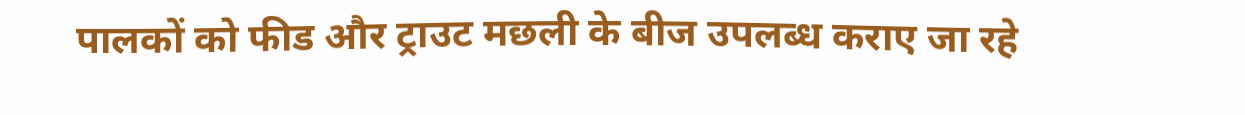पालकों को फीड और ट्राउट मछली के बीज उपलब्ध कराए जा रहे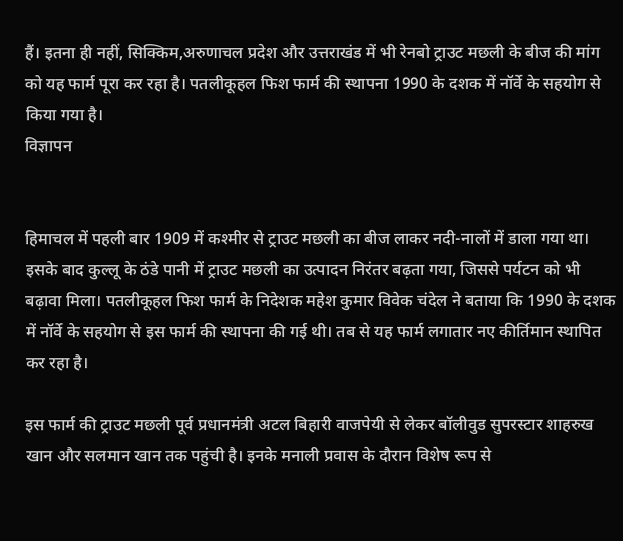हैं। इतना ही नहीं, सिक्किम,अरुणाचल प्रदेश और उत्तराखंड में भी रेनबो ट्राउट मछली के बीज की मांग को यह फार्म पूरा कर रहा है। पतलीकूहल फिश फार्म की स्थापना 1990 के दशक में नॉर्वे के सहयोग से किया गया है।
विज्ञापन


हिमाचल में पहली बार 1909 में कश्मीर से ट्राउट मछली का बीज लाकर नदी-नालों में डाला गया था। इसके बाद कुल्लू के ठंडे पानी में ट्राउट मछली का उत्पादन निरंतर बढ़ता गया, जिससे पर्यटन को भी बढ़ावा मिला। पतलीकूहल फिश फार्म के निदेशक महेश कुमार विवेक चंदेल ने बताया कि 1990 के दशक में नॉर्वे के सहयोग से इस फार्म की स्थापना की गई थी। तब से यह फार्म लगातार नए कीर्तिमान स्थापित कर रहा है।

इस फार्म की ट्राउट मछली पूर्व प्रधानमंत्री अटल बिहारी वाजपेयी से लेकर बॉलीवुड सुपरस्टार शाहरुख खान और सलमान खान तक पहुंची है। इनके मनाली प्रवास के दौरान विशेष रूप से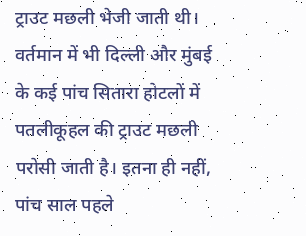ट्राउट मछली भेजी जाती थी। वर्तमान में भी दिल्ली और मुंबई के कई पांच सितारा होटलों में पतलीकूहल की ट्राउट मछली परोसी जाती है। इतना ही नहीं, पांच साल पहले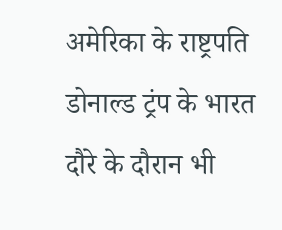अमेरिका के राष्ट्रपति डोनाल्ड ट्रंप के भारत दौरे के दौरान भी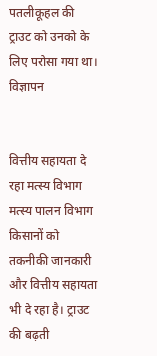पतलीकूहल की ट्राउट को उनको के लिए परोसा गया था।
विज्ञापन


वित्तीय सहायता दे रहा मत्स्य विभाग
मत्स्य पालन विभाग किसानों को तकनीकी जानकारी और वित्तीय सहायता भी दे रहा है। ट्राउट की बढ़ती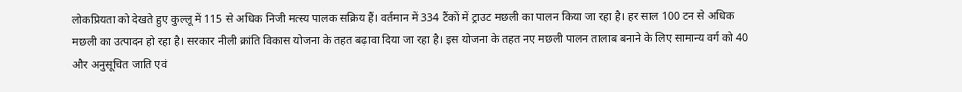लोकप्रियता को देखते हुए कुल्लू में 115 से अधिक निजी मत्स्य पालक सक्रिय हैं। वर्तमान में 334 टैंकों में ट्राउट मछली का पालन किया जा रहा है। हर साल 100 टन से अधिक मछली का उत्पादन हो रहा है। सरकार नीली क्रांति विकास योजना के तहत बढ़ावा दिया जा रहा है। इस योजना के तहत नए मछली पालन तालाब बनाने के लिए सामान्य वर्ग को 40 और अनुसूचित जाति एवं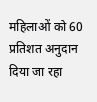महिलाओं को 60 प्रतिशत अनुदान दिया जा रहा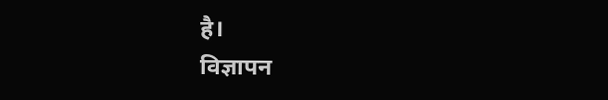है।
विज्ञापन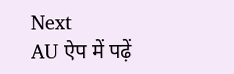Next
AU ऐप में पढ़ें